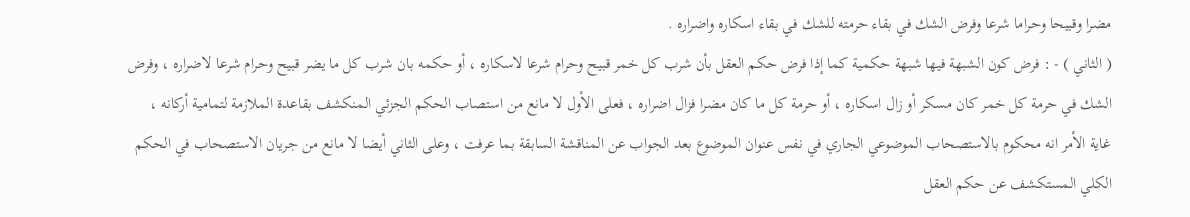مضرا وقبيحا وحراما شرعا وفرض الشك في بقاء حرمته للشك في بقاء اسكاره واضراره .
( الثاني ) - : فرض كون الشبهة فيها شبهة حكمية كما إذا فرض حكم العقل بأن شرب كل خمر قبيح وحرام شرعا لاسكاره ، أو حكمه بان شرب كل ما يضر قبيح وحرام شرعا لاضراره ، وفرض الشك في حرمة كل خمر كان مسكر أو زال اسكاره ، أو حرمة كل ما كان مضرا فزال اضراره ، فعلى الأول لا مانع من استصاب الحكم الجزئي المنكشف بقاعدة الملازمة لتمامية أركانه ، غاية الأمر انه محكوم بالاستصحاب الموضوعي الجاري في نفس عنوان الموضوع بعد الجواب عن المناقشة السابقة بما عرفت ، وعلى الثاني أيضا لا مانع من جريان الاستصحاب في الحكم الكلي المستكشف عن حكم العقل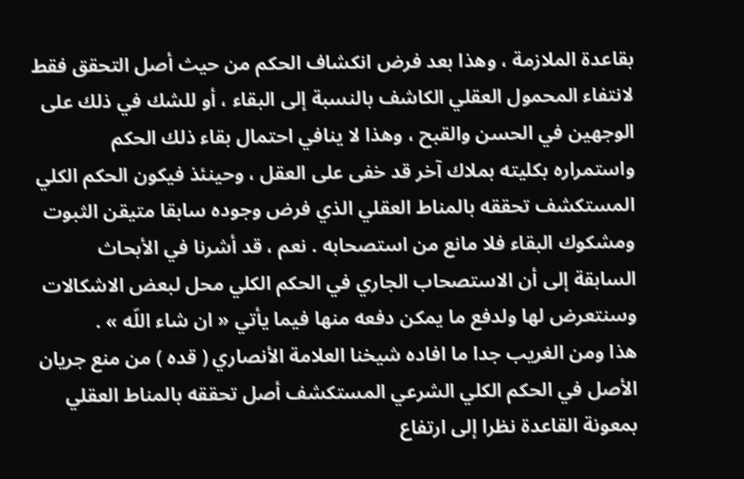بقاعدة الملازمة ، وهذا بعد فرض انكشاف الحكم من حيث أصل التحقق فقط لانتفاء المحمول العقلي الكاشف بالنسبة إلى البقاء ، أو للشك في ذلك على الوجهين في الحسن والقبح ، وهذا لا ينافي احتمال بقاء ذلك الحكم واستمراره بكليته بملاك آخر قد خفى على العقل ، وحينئذ فيكون الحكم الكلي المستكشف تحققه بالمناط العقلي الذي فرض وجوده سابقا متيقن الثبوت ومشكوك البقاء فلا مانع من استصحابه . نعم ، قد أشرنا في الأبحاث السابقة إلى أن الاستصحاب الجاري في الحكم الكلي محل لبعض الاشكالات وسنتعرض لها ولدفع ما يمكن دفعه منها فيما يأتي « ان شاء اللّه » .
هذا ومن الغريب جدا ما افاده شيخنا العلامة الأنصاري ( قده ) من منع جريان الأصل في الحكم الكلي الشرعي المستكشف أصل تحققه بالمناط العقلي بمعونة القاعدة نظرا إلى ارتفاع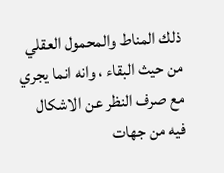ذلك المناط والمحمول العقلي من حيث البقاء ، وانه انما يجري مع صرف النظر عن الاشكال فيه من جهات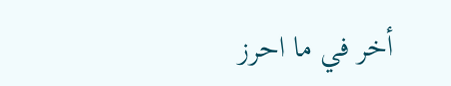أخر في ما احرز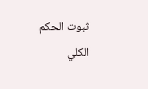ثبوت الحكم الكلي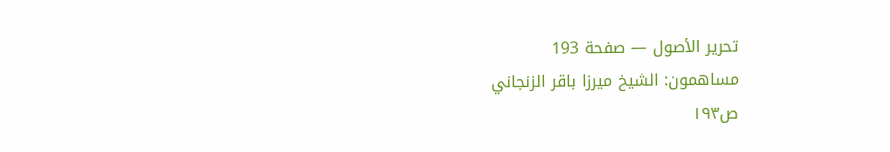تحرير الأصول — صفحة 193
مساهمون: الشيخ ميرزا باقر الزنجاني
ص١٩٣